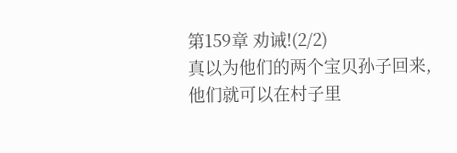第159章 劝诫!(2/2)
真以为他们的两个宝贝孙子回来,他们就可以在村子里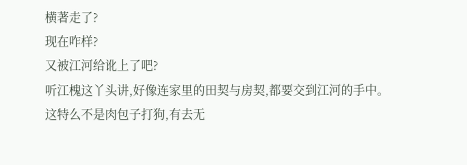横著走了?
现在咋样?
又被江河给讹上了吧?
听江槐这丫头讲,好像连家里的田契与房契,都要交到江河的手中。
这特么不是肉包子打狗,有去无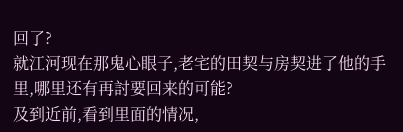回了?
就江河现在那鬼心眼子,老宅的田契与房契进了他的手里,哪里还有再討要回来的可能?
及到近前,看到里面的情况,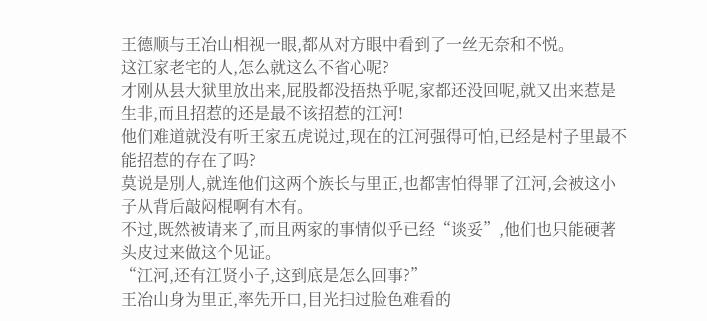王德顺与王冶山相视一眼,都从对方眼中看到了一丝无奈和不悦。
这江家老宅的人,怎么就这么不省心呢?
才刚从县大狱里放出来,屁股都没捂热乎呢,家都还没回呢,就又出来惹是生非,而且招惹的还是最不该招惹的江河!
他们难道就没有听王家五虎说过,现在的江河强得可怕,已经是村子里最不能招惹的存在了吗?
莫说是別人,就连他们这两个族长与里正,也都害怕得罪了江河,会被这小子从背后敲闷棍啊有木有。
不过,既然被请来了,而且两家的事情似乎已经“谈妥”,他们也只能硬著头皮过来做这个见证。
“江河,还有江贤小子,这到底是怎么回事?”
王冶山身为里正,率先开口,目光扫过脸色难看的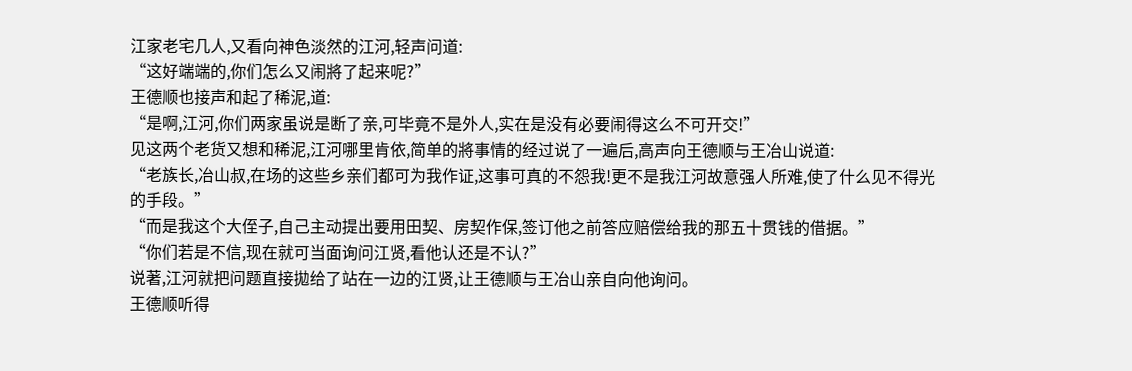江家老宅几人,又看向神色淡然的江河,轻声问道:
“这好端端的,你们怎么又闹將了起来呢?”
王德顺也接声和起了稀泥,道:
“是啊,江河,你们两家虽说是断了亲,可毕竟不是外人,实在是没有必要闹得这么不可开交!”
见这两个老货又想和稀泥,江河哪里肯依,简单的將事情的经过说了一遍后,高声向王德顺与王冶山说道:
“老族长,冶山叔,在场的这些乡亲们都可为我作证,这事可真的不怨我!更不是我江河故意强人所难,使了什么见不得光的手段。”
“而是我这个大侄子,自己主动提出要用田契、房契作保,签订他之前答应赔偿给我的那五十贯钱的借据。”
“你们若是不信,现在就可当面询问江贤,看他认还是不认?”
说著,江河就把问题直接拋给了站在一边的江贤,让王德顺与王冶山亲自向他询问。
王德顺听得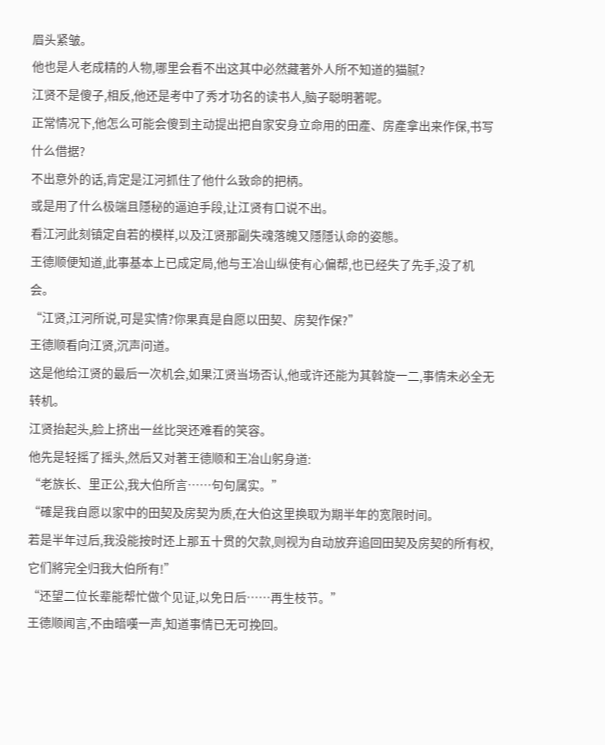眉头紧皱。
他也是人老成精的人物,哪里会看不出这其中必然藏著外人所不知道的猫腻?
江贤不是傻子,相反,他还是考中了秀才功名的读书人,脑子聪明著呢。
正常情况下,他怎么可能会傻到主动提出把自家安身立命用的田產、房產拿出来作保,书写什么借据?
不出意外的话,肯定是江河抓住了他什么致命的把柄。
或是用了什么极端且隱秘的逼迫手段,让江贤有口说不出。
看江河此刻镇定自若的模样,以及江贤那副失魂落魄又隱隱认命的姿態。
王德顺便知道,此事基本上已成定局,他与王冶山纵使有心偏帮,也已经失了先手,没了机会。
“江贤,江河所说,可是实情?你果真是自愿以田契、房契作保?”
王德顺看向江贤,沉声问道。
这是他给江贤的最后一次机会,如果江贤当场否认,他或许还能为其斡旋一二,事情未必全无转机。
江贤抬起头,脸上挤出一丝比哭还难看的笑容。
他先是轻摇了摇头,然后又对著王德顺和王冶山躬身道:
“老族长、里正公,我大伯所言……句句属实。”
“確是我自愿以家中的田契及房契为质,在大伯这里换取为期半年的宽限时间。
若是半年过后,我没能按时还上那五十贯的欠款,则视为自动放弃追回田契及房契的所有权,它们將完全归我大伯所有!”
“还望二位长辈能帮忙做个见证,以免日后……再生枝节。”
王德顺闻言,不由暗嘆一声,知道事情已无可挽回。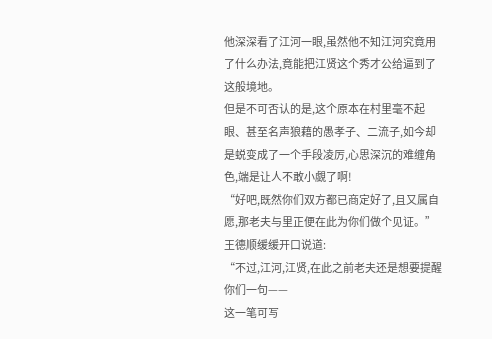他深深看了江河一眼,虽然他不知江河究竟用了什么办法,竟能把江贤这个秀才公给逼到了这般境地。
但是不可否认的是,这个原本在村里毫不起眼、甚至名声狼藉的愚孝子、二流子,如今却是蜕变成了一个手段凌厉,心思深沉的难缠角色,端是让人不敢小覷了啊!
“好吧,既然你们双方都已商定好了,且又属自愿,那老夫与里正便在此为你们做个见证。”
王德顺缓缓开口说道:
“不过,江河,江贤,在此之前老夫还是想要提醒你们一句——
这一笔可写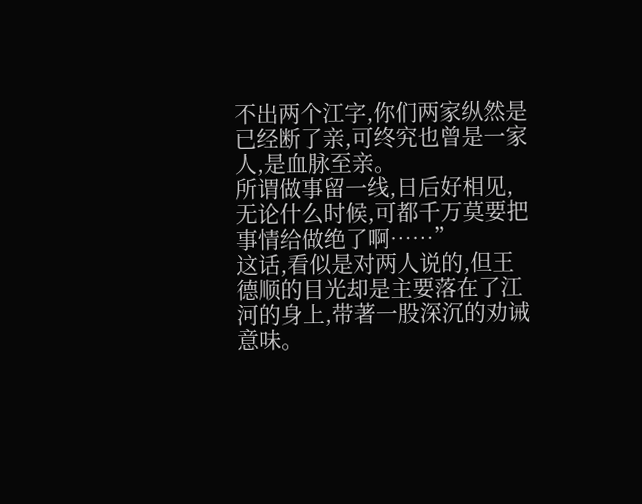不出两个江字,你们两家纵然是已经断了亲,可终究也曾是一家人,是血脉至亲。
所谓做事留一线,日后好相见,无论什么时候,可都千万莫要把事情给做绝了啊……”
这话,看似是对两人说的,但王德顺的目光却是主要落在了江河的身上,带著一股深沉的劝诫意味。